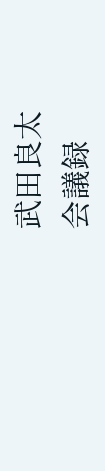武田良太
会議録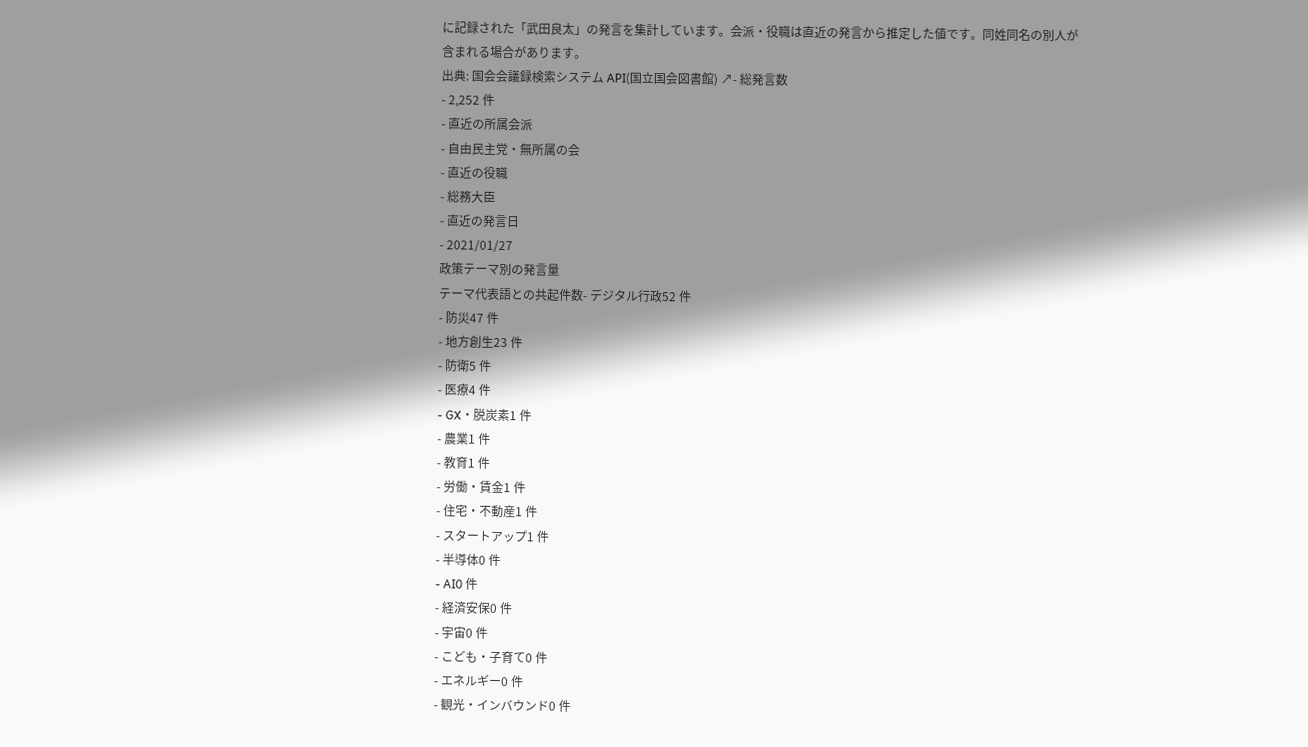に記録された「武田良太」の発言を集計しています。会派・役職は直近の発言から推定した値です。同姓同名の別人が含まれる場合があります。
出典: 国会会議録検索システム API(国立国会図書館) ↗- 総発言数
- 2,252 件
- 直近の所属会派
- 自由民主党・無所属の会
- 直近の役職
- 総務大臣
- 直近の発言日
- 2021/01/27
政策テーマ別の発言量
テーマ代表語との共起件数- デジタル行政52 件
- 防災47 件
- 地方創生23 件
- 防衛5 件
- 医療4 件
- GX・脱炭素1 件
- 農業1 件
- 教育1 件
- 労働・賃金1 件
- 住宅・不動産1 件
- スタートアップ1 件
- 半導体0 件
- AI0 件
- 経済安保0 件
- 宇宙0 件
- こども・子育て0 件
- エネルギー0 件
- 観光・インバウンド0 件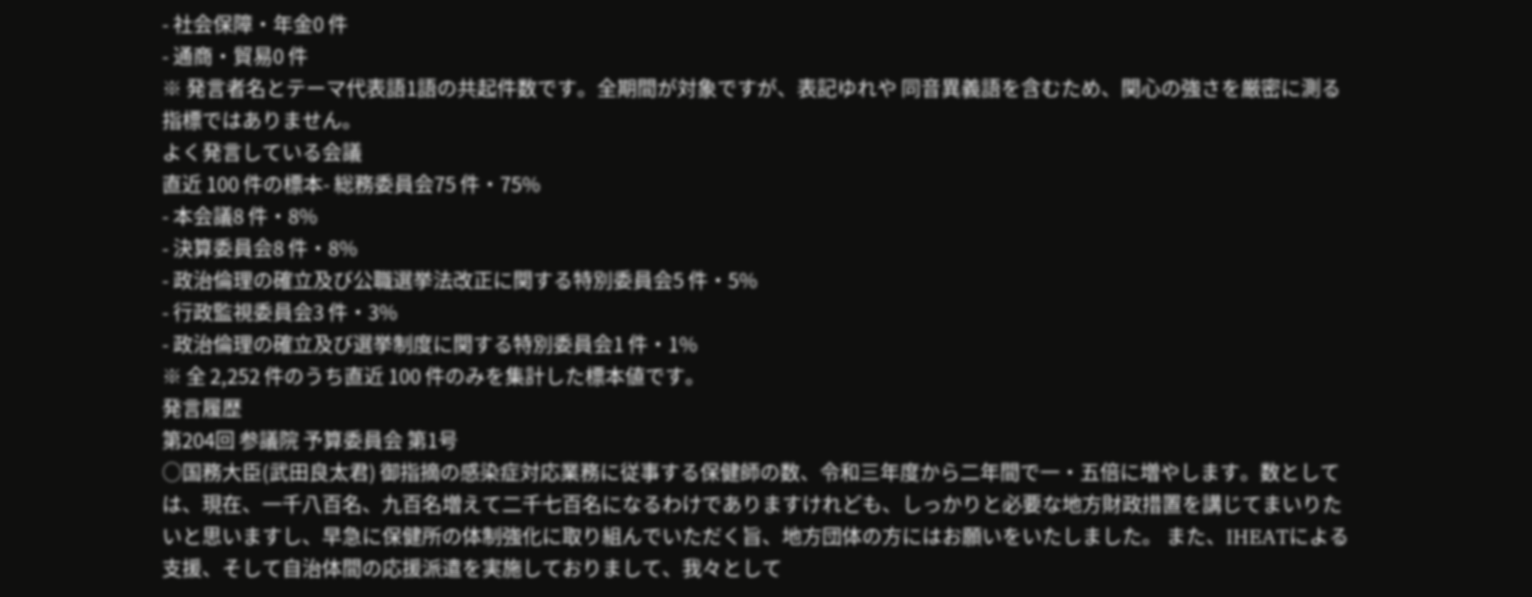- 社会保障・年金0 件
- 通商・貿易0 件
※ 発言者名とテーマ代表語1語の共起件数です。全期間が対象ですが、表記ゆれや 同音異義語を含むため、関心の強さを厳密に測る指標ではありません。
よく発言している会議
直近 100 件の標本- 総務委員会75 件・75%
- 本会議8 件・8%
- 決算委員会8 件・8%
- 政治倫理の確立及び公職選挙法改正に関する特別委員会5 件・5%
- 行政監視委員会3 件・3%
- 政治倫理の確立及び選挙制度に関する特別委員会1 件・1%
※ 全 2,252 件のうち直近 100 件のみを集計した標本値です。
発言履歴
第204回 参議院 予算委員会 第1号
○国務大臣(武田良太君) 御指摘の感染症対応業務に従事する保健師の数、令和三年度から二年間で一・五倍に増やします。数としては、現在、一千八百名、九百名増えて二千七百名になるわけでありますけれども、しっかりと必要な地方財政措置を講じてまいりたいと思いますし、早急に保健所の体制強化に取り組んでいただく旨、地方団体の方にはお願いをいたしました。 また、IHEATによる支援、そして自治体間の応援派遣を実施しておりまして、我々として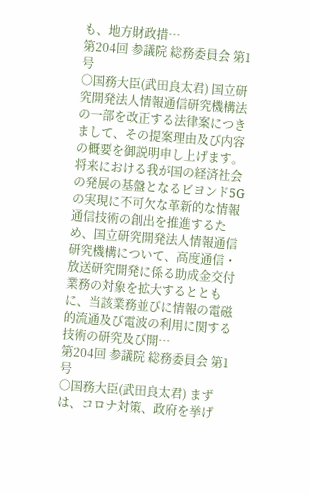も、地方財政措…
第204回 参議院 総務委員会 第1号
○国務大臣(武田良太君) 国立研究開発法人情報通信研究機構法の一部を改正する法律案につきまして、その提案理由及び内容の概要を御説明申し上げます。 将来における我が国の経済社会の発展の基盤となるビヨンド5Gの実現に不可欠な革新的な情報通信技術の創出を推進するため、国立研究開発法人情報通信研究機構について、高度通信・放送研究開発に係る助成金交付業務の対象を拡大するとともに、当該業務並びに情報の電磁的流通及び電波の利用に関する技術の研究及び開…
第204回 参議院 総務委員会 第1号
○国務大臣(武田良太君) まずは、コロナ対策、政府を挙げ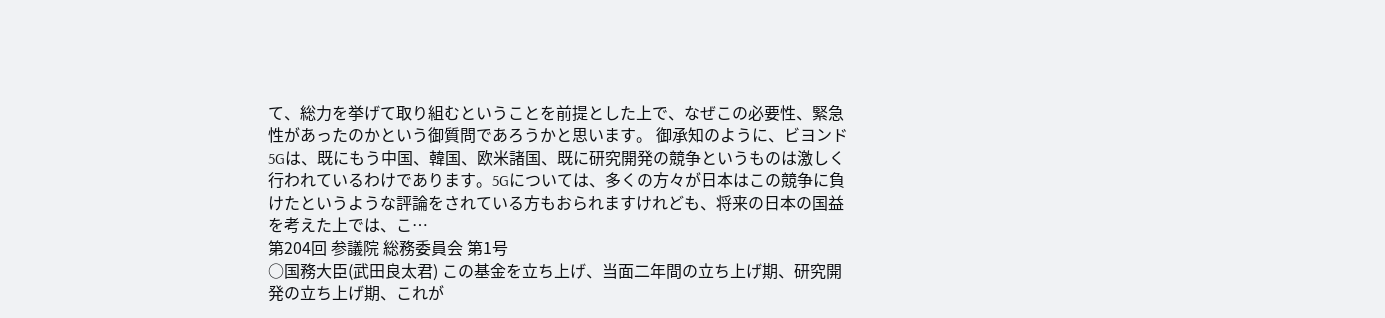て、総力を挙げて取り組むということを前提とした上で、なぜこの必要性、緊急性があったのかという御質問であろうかと思います。 御承知のように、ビヨンド5Gは、既にもう中国、韓国、欧米諸国、既に研究開発の競争というものは激しく行われているわけであります。5Gについては、多くの方々が日本はこの競争に負けたというような評論をされている方もおられますけれども、将来の日本の国益を考えた上では、こ…
第204回 参議院 総務委員会 第1号
○国務大臣(武田良太君) この基金を立ち上げ、当面二年間の立ち上げ期、研究開発の立ち上げ期、これが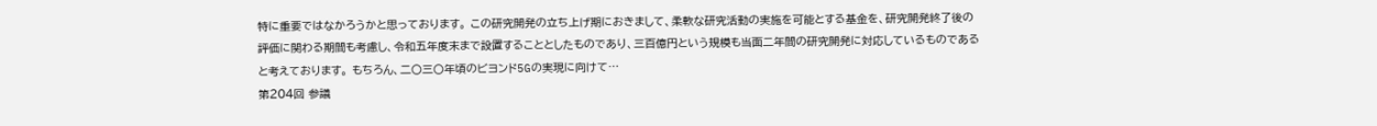特に重要ではなかろうかと思っております。 この研究開発の立ち上げ期におきまして、柔軟な研究活動の実施を可能とする基金を、研究開発終了後の評価に関わる期間も考慮し、令和五年度末まで設置することとしたものであり、三百億円という規模も当面二年間の研究開発に対応しているものであると考えております。 もちろん、二〇三〇年頃のビヨンド5Gの実現に向けて…
第204回 参議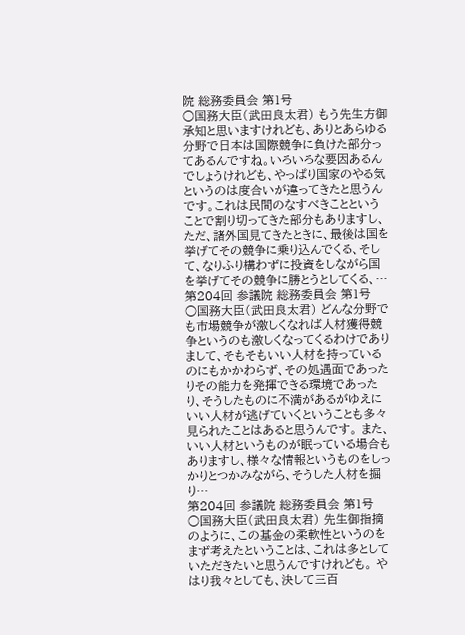院 総務委員会 第1号
○国務大臣(武田良太君) もう先生方御承知と思いますけれども、ありとあらゆる分野で日本は国際競争に負けた部分ってあるんですね。いろいろな要因あるんでしょうけれども、やっぱり国家のやる気というのは度合いが違ってきたと思うんです。これは民間のなすべきことということで割り切ってきた部分もありますし、ただ、諸外国見てきたときに、最後は国を挙げてその競争に乗り込んでくる、そして、なりふり構わずに投資をしながら国を挙げてその競争に勝とうとしてくる、…
第204回 参議院 総務委員会 第1号
○国務大臣(武田良太君) どんな分野でも市場競争が激しくなれば人材獲得競争というのも激しくなってくるわけでありまして、そもそもいい人材を持っているのにもかかわらず、その処遇面であったりその能力を発揮できる環境であったり、そうしたものに不満があるがゆえにいい人材が逃げていくということも多々見られたことはあると思うんです。 また、いい人材というものが眠っている場合もありますし、様々な情報というものをしっかりとつかみながら、そうした人材を掘り…
第204回 参議院 総務委員会 第1号
○国務大臣(武田良太君) 先生御指摘のように、この基金の柔軟性というのをまず考えたということは、これは多としていただきたいと思うんですけれども。 やはり我々としても、決して三百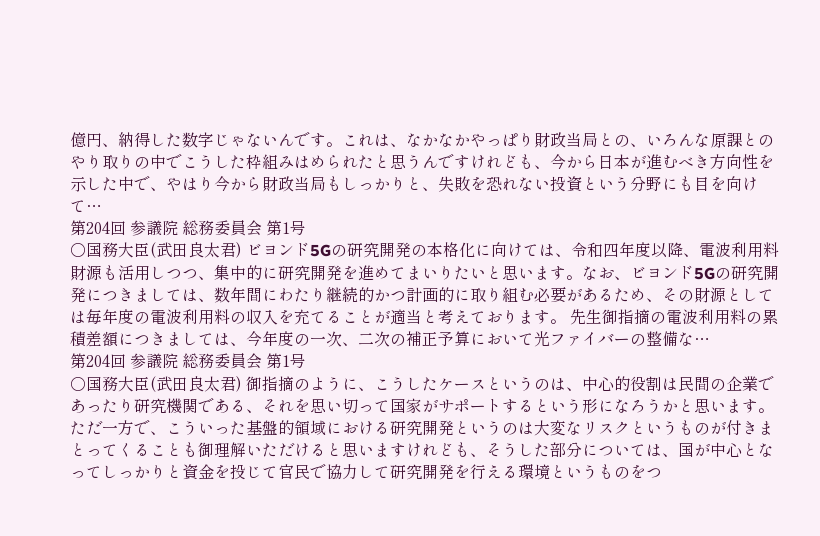億円、納得した数字じゃないんです。これは、なかなかやっぱり財政当局との、いろんな原課とのやり取りの中でこうした枠組みはめられたと思うんですけれども、今から日本が進むべき方向性を示した中で、やはり今から財政当局もしっかりと、失敗を恐れない投資という分野にも目を向けて…
第204回 参議院 総務委員会 第1号
○国務大臣(武田良太君) ビヨンド5Gの研究開発の本格化に向けては、令和四年度以降、電波利用料財源も活用しつつ、集中的に研究開発を進めてまいりたいと思います。なお、ビヨンド5Gの研究開発につきましては、数年間にわたり継続的かつ計画的に取り組む必要があるため、その財源としては毎年度の電波利用料の収入を充てることが適当と考えております。 先生御指摘の電波利用料の累積差額につきましては、今年度の一次、二次の補正予算において光ファイバーの整備な…
第204回 参議院 総務委員会 第1号
○国務大臣(武田良太君) 御指摘のように、こうしたケースというのは、中心的役割は民間の企業であったり研究機関である、それを思い切って国家がサポートするという形になろうかと思います。 ただ一方で、こういった基盤的領域における研究開発というのは大変なリスクというものが付きまとってくることも御理解いただけると思いますけれども、そうした部分については、国が中心となってしっかりと資金を投じて官民で協力して研究開発を行える環境というものをつ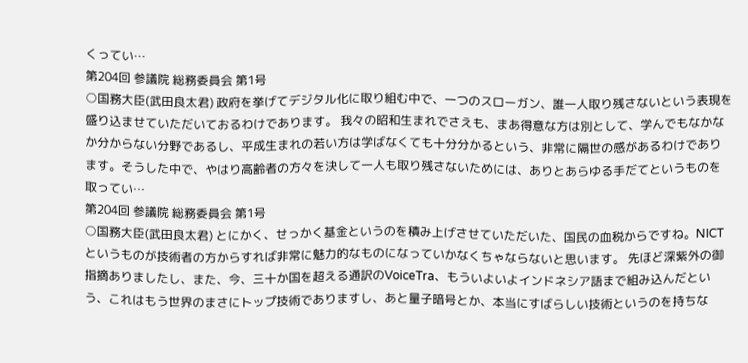くってい…
第204回 参議院 総務委員会 第1号
○国務大臣(武田良太君) 政府を挙げてデジタル化に取り組む中で、一つのスローガン、誰一人取り残さないという表現を盛り込ませていただいておるわけであります。 我々の昭和生まれでさえも、まあ得意な方は別として、学んでもなかなか分からない分野であるし、平成生まれの若い方は学ばなくても十分分かるという、非常に隔世の感があるわけであります。そうした中で、やはり高齢者の方々を決して一人も取り残さないためには、ありとあらゆる手だてというものを取ってい…
第204回 参議院 総務委員会 第1号
○国務大臣(武田良太君) とにかく、せっかく基金というのを積み上げさせていただいた、国民の血税からですね。NICTというものが技術者の方からすれば非常に魅力的なものになっていかなくちゃならないと思います。 先ほど深紫外の御指摘ありましたし、また、今、三十か国を超える通訳のVoiceTra、もういよいよインドネシア語まで組み込んだという、これはもう世界のまさにトップ技術でありますし、あと量子暗号とか、本当にすばらしい技術というのを持ちな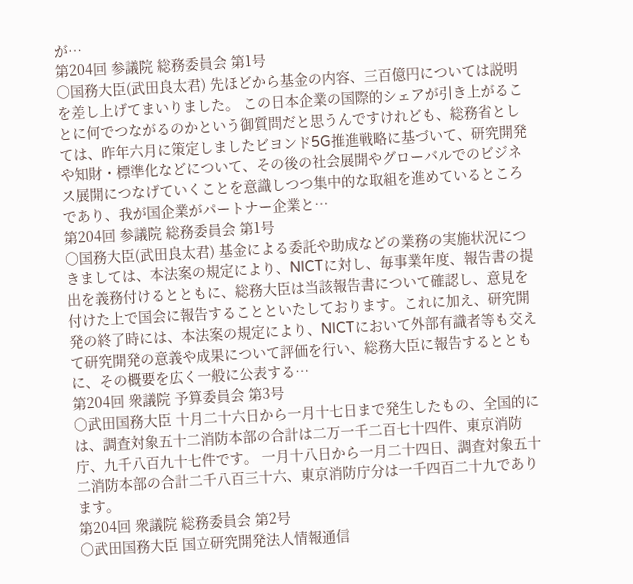が…
第204回 参議院 総務委員会 第1号
○国務大臣(武田良太君) 先ほどから基金の内容、三百億円については説明を差し上げてまいりました。 この日本企業の国際的シェアが引き上がることに何でつながるのかという御質問だと思うんですけれども、総務省としては、昨年六月に策定しましたビヨンド5G推進戦略に基づいて、研究開発や知財・標準化などについて、その後の社会展開やグローバルでのビジネス展開につなげていくことを意識しつつ集中的な取組を進めているところであり、我が国企業がパートナー企業と…
第204回 参議院 総務委員会 第1号
○国務大臣(武田良太君) 基金による委託や助成などの業務の実施状況につきましては、本法案の規定により、NICTに対し、毎事業年度、報告書の提出を義務付けるとともに、総務大臣は当該報告書について確認し、意見を付けた上で国会に報告することといたしております。これに加え、研究開発の終了時には、本法案の規定により、NICTにおいて外部有識者等も交えて研究開発の意義や成果について評価を行い、総務大臣に報告するとともに、その概要を広く一般に公表する…
第204回 衆議院 予算委員会 第3号
○武田国務大臣 十月二十六日から一月十七日まで発生したもの、全国的には、調査対象五十二消防本部の合計は二万一千二百七十四件、東京消防庁、九千八百九十七件です。 一月十八日から一月二十四日、調査対象五十二消防本部の合計二千八百三十六、東京消防庁分は一千四百二十九であります。
第204回 衆議院 総務委員会 第2号
○武田国務大臣 国立研究開発法人情報通信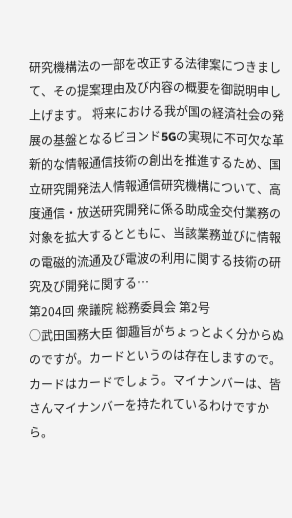研究機構法の一部を改正する法律案につきまして、その提案理由及び内容の概要を御説明申し上げます。 将来における我が国の経済社会の発展の基盤となるビヨンド5Gの実現に不可欠な革新的な情報通信技術の創出を推進するため、国立研究開発法人情報通信研究機構について、高度通信・放送研究開発に係る助成金交付業務の対象を拡大するとともに、当該業務並びに情報の電磁的流通及び電波の利用に関する技術の研究及び開発に関する…
第204回 衆議院 総務委員会 第2号
○武田国務大臣 御趣旨がちょっとよく分からぬのですが。カードというのは存在しますので。カードはカードでしょう。マイナンバーは、皆さんマイナンバーを持たれているわけですから。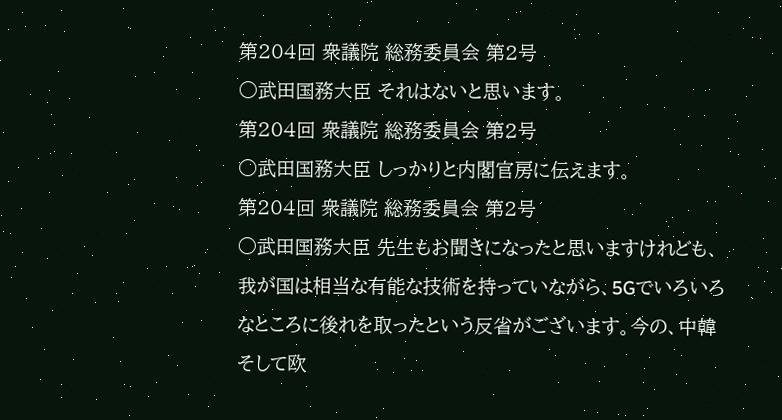第204回 衆議院 総務委員会 第2号
○武田国務大臣 それはないと思います。
第204回 衆議院 総務委員会 第2号
○武田国務大臣 しっかりと内閣官房に伝えます。
第204回 衆議院 総務委員会 第2号
○武田国務大臣 先生もお聞きになったと思いますけれども、我が国は相当な有能な技術を持っていながら、5Gでいろいろなところに後れを取ったという反省がございます。今の、中韓そして欧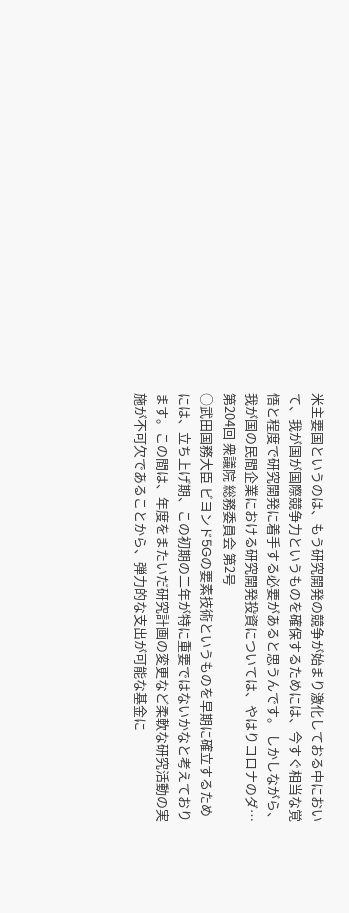米主要国というのは、もう研究開発の競争が始まり激化しておる中において、我が国が国際競争力というものを確保するためには、今すぐ相当な覚悟と程度で研究開発に着手する必要があると思うんです。 しかしながら、我が国の民間企業における研究開発投資については、やはりコロナのダ…
第204回 衆議院 総務委員会 第2号
○武田国務大臣 ビヨンド5Gの要素技術というものを早期に確立するためには、立ち上げ期、この初期の二年が特に重要ではないかなと考えております。この間は、年度をまたいだ研究計画の変更など柔軟な研究活動の実施が不可欠であることから、弾力的な支出が可能な基金に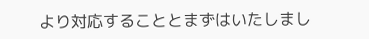より対応することとまずはいたしまし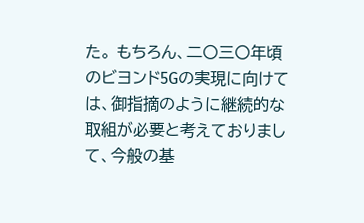た。 もちろん、二〇三〇年頃のビヨンド5Gの実現に向けては、御指摘のように継続的な取組が必要と考えておりまして、今般の基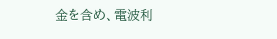金を含め、電波利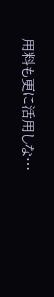用料も更に活用しな…